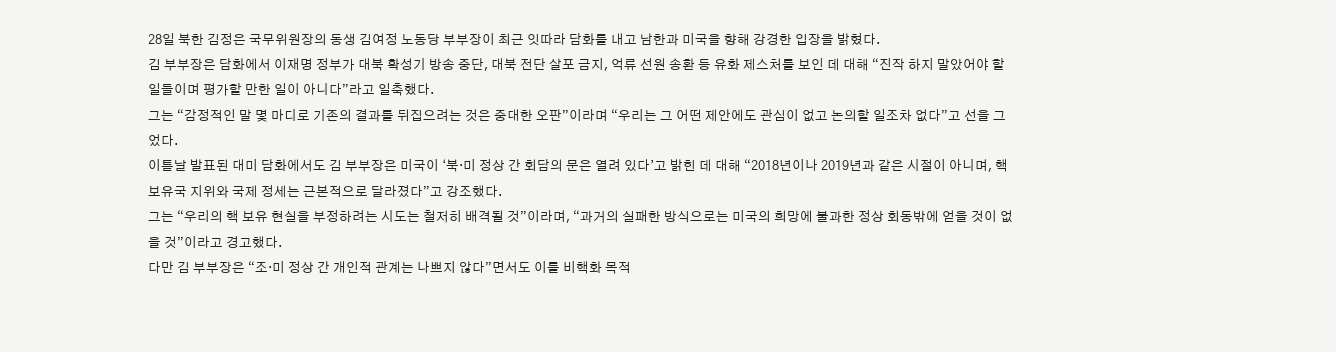28일 북한 김정은 국무위원장의 동생 김여정 노동당 부부장이 최근 잇따라 담화를 내고 남한과 미국을 향해 강경한 입장을 밝혔다.
김 부부장은 담화에서 이재명 정부가 대북 확성기 방송 중단, 대북 전단 살포 금지, 억류 선원 송환 등 유화 제스처를 보인 데 대해 “진작 하지 말았어야 할 일들이며 평가할 만한 일이 아니다”라고 일축했다.
그는 “감정적인 말 몇 마디로 기존의 결과를 뒤집으려는 것은 중대한 오판”이라며 “우리는 그 어떤 제안에도 관심이 없고 논의할 일조차 없다”고 선을 그었다.
이튿날 발표된 대미 담화에서도 김 부부장은 미국이 ‘북·미 정상 간 회담의 문은 열려 있다’고 밝힌 데 대해 “2018년이나 2019년과 같은 시절이 아니며, 핵보유국 지위와 국제 정세는 근본적으로 달라졌다”고 강조했다.
그는 “우리의 핵 보유 현실을 부정하려는 시도는 철저히 배격될 것”이라며, “과거의 실패한 방식으로는 미국의 희망에 불과한 정상 회동밖에 얻을 것이 없을 것”이라고 경고했다.
다만 김 부부장은 “조·미 정상 간 개인적 관계는 나쁘지 않다”면서도 이를 비핵화 목적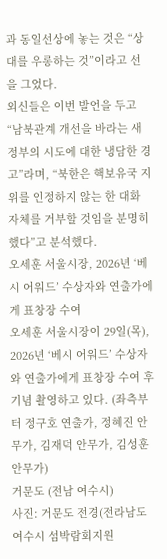과 동일선상에 놓는 것은 “상대를 우롱하는 것”이라고 선을 그었다.
외신들은 이번 발언을 두고 “남북관계 개선을 바라는 새 정부의 시도에 대한 냉담한 경고”라며, “북한은 핵보유국 지위를 인정하지 않는 한 대화 자체를 거부할 것임을 분명히 했다”고 분석했다.
오세훈 서울시장, 2026년 ‘베시 어워드’ 수상자와 연출가에게 표창장 수여
오세훈 서울시장이 29일(목), 2026년 ‘베시 어워드’ 수상자와 연출가에게 표창장 수여 후 기념 촬영하고 있다. (좌측부터 정구호 연출가, 정혜진 안무가, 김재덕 안무가, 김성훈 안무가)
거문도 (전남 여수시)
사진: 거문도 전경(전라남도 여수시 섬박람회지원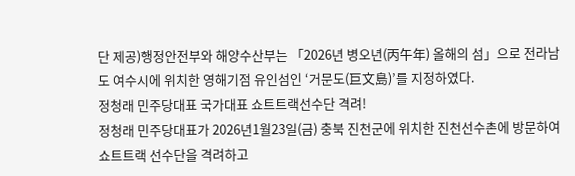단 제공)행정안전부와 해양수산부는 「2026년 병오년(丙午年) 올해의 섬」으로 전라남도 여수시에 위치한 영해기점 유인섬인 ‘거문도(巨文島)’를 지정하였다.
정청래 민주당대표 국가대표 쇼트트랙선수단 격려!
정청래 민주당대표가 2026년1월23일(금) 충북 진천군에 위치한 진천선수촌에 방문하여 쇼트트랙 선수단을 격려하고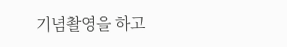기념촬영을 하고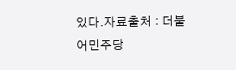있다.자료출처 : 더불어민주당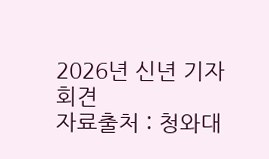2026년 신년 기자회견
자료출처 : 청와대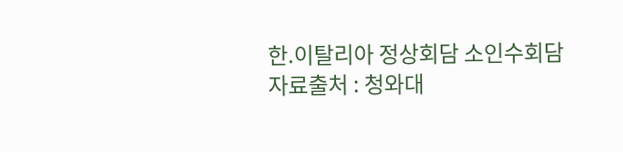한.이탈리아 정상회담 소인수회담
자료출처 : 청와대